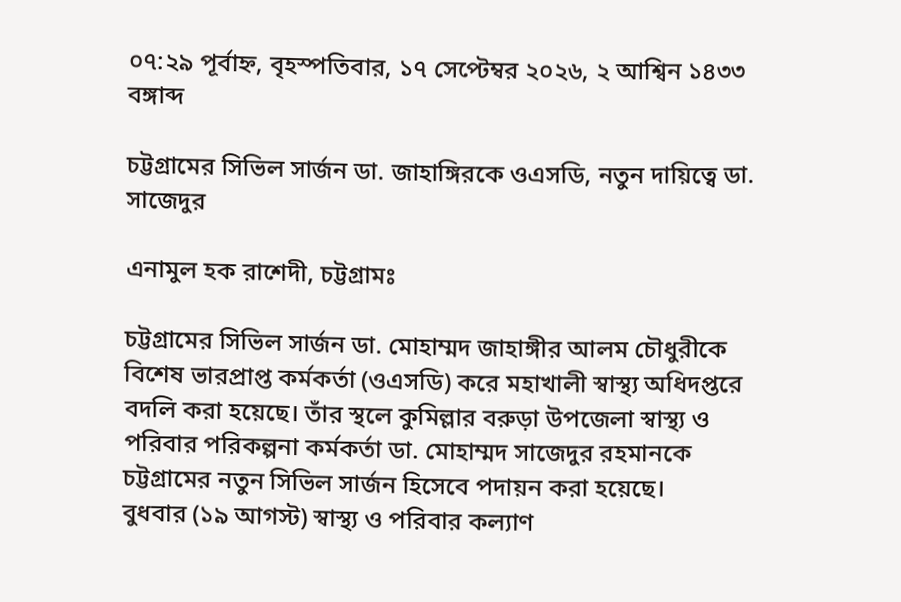০৭:২৯ পূর্বাহ্ন, বৃহস্পতিবার, ১৭ সেপ্টেম্বর ২০২৬, ২ আশ্বিন ১৪৩৩ বঙ্গাব্দ

চট্টগ্রামের সিভিল সার্জন ডা. জাহাঙ্গিরকে ওএসডি, নতুন দায়িত্বে ডা. সাজেদুর

এনামুল হক রাশেদী, চট্টগ্রামঃ

চট্টগ্রামের সিভিল সার্জন ডা. মোহাম্মদ জাহাঙ্গীর আলম চৌধুরীকে বিশেষ ভারপ্রাপ্ত কর্মকর্তা (ওএসডি) করে মহাখালী স্বাস্থ্য অধিদপ্তরে বদলি করা হয়েছে। তাঁর স্থলে কুমিল্লার বরুড়া উপজেলা স্বাস্থ্য ও পরিবার পরিকল্পনা কর্মকর্তা ডা. মোহাম্মদ সাজেদুর রহমানকে চট্টগ্রামের নতুন সিভিল সার্জন হিসেবে পদায়ন করা হয়েছে।
বুধবার (১৯ আগস্ট) স্বাস্থ্য ও পরিবার কল্যাণ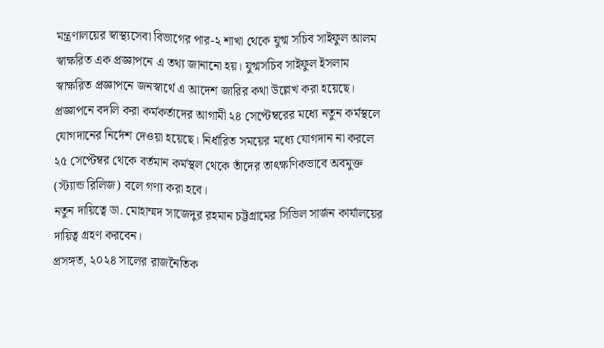মন্ত্রণালয়ের স্বাস্থ্যসেবা বিভাগের পার-২ শাখা থেকে যুগ্ম সচিব সাইফুল আলম স্বাক্ষরিত এক প্রজ্ঞাপনে এ তথ্য জানানো হয়। যুগ্মসচিব সাইফুল ইসলাম স্বাক্ষরিত প্রজ্ঞাপনে জনস্বার্থে এ আদেশ জারির কথা উল্লেখ করা হয়েছে।
প্রজ্ঞাপনে বদলি করা কর্মকর্তাদের আগামী ২৪ সেপ্টেম্বরের মধ্যে নতুন কর্মস্থলে যোগদানের নির্দেশ দেওয়া হয়েছে। নির্ধারিত সময়ের মধ্যে যোগদান না করলে ২৫ সেপ্টেম্বর থেকে বর্তমান কর্মস্থল থেকে তাঁদের তাৎক্ষণিকভাবে অবমুক্ত (স্ট্যান্ড রিলিজ) বলে গণ্য করা হবে।
নতুন দায়িত্বে ডা. মোহাম্মদ সাজেদুর রহমান চট্টগ্রামের সিভিল সার্জন কার্যালয়ের দায়িত্ব গ্রহণ করবেন।
প্রসঙ্গত, ২০২৪ সালের রাজনৈতিক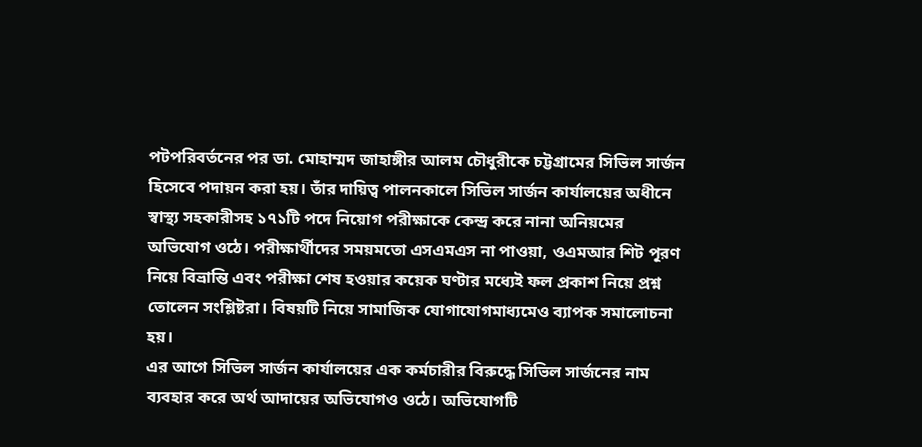পটপরিবর্তনের পর ডা. মোহাম্মদ জাহাঙ্গীর আলম চৌধুরীকে চট্টগ্রামের সিভিল সার্জন হিসেবে পদায়ন করা হয়। তাঁর দায়িত্ব পালনকালে সিভিল সার্জন কার্যালয়ের অধীনে স্বাস্থ্য সহকারীসহ ১৭১টি পদে নিয়োগ পরীক্ষাকে কেন্দ্র করে নানা অনিয়মের অভিযোগ ওঠে। পরীক্ষার্থীদের সময়মতো এসএমএস না পাওয়া, ওএমআর শিট পূরণ নিয়ে বিভ্রান্তি এবং পরীক্ষা শেষ হওয়ার কয়েক ঘণ্টার মধ্যেই ফল প্রকাশ নিয়ে প্রশ্ন তোলেন সংশ্লিষ্টরা। বিষয়টি নিয়ে সামাজিক যোগাযোগমাধ্যমেও ব্যাপক সমালোচনা হয়।
এর আগে সিভিল সার্জন কার্যালয়ের এক কর্মচারীর বিরুদ্ধে সিভিল সার্জনের নাম ব্যবহার করে অর্থ আদায়ের অভিযোগও ওঠে। অভিযোগটি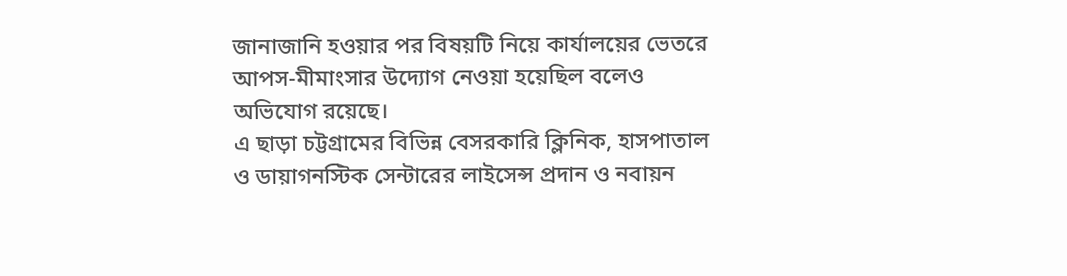জানাজানি হওয়ার পর বিষয়টি নিয়ে কার্যালয়ের ভেতরে আপস-মীমাংসার উদ্যোগ নেওয়া হয়েছিল বলেও অভিযোগ রয়েছে।
এ ছাড়া চট্টগ্রামের বিভিন্ন বেসরকারি ক্লিনিক, হাসপাতাল ও ডায়াগনস্টিক সেন্টারের লাইসেন্স প্রদান ও নবায়ন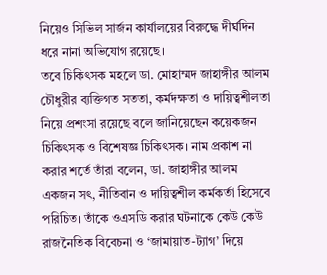নিয়েও সিভিল সার্জন কার্যালয়ের বিরুদ্ধে দীর্ঘদিন ধরে নানা অভিযোগ রয়েছে।
তবে চিকিৎসক মহলে ডা. মোহাম্মদ জাহাঙ্গীর আলম চৌধুরীর ব্যক্তিগত সততা, কর্মদক্ষতা ও দায়িত্বশীলতা নিয়ে প্রশংসা রয়েছে বলে জানিয়েছেন কয়েকজন চিকিৎসক ও বিশেষজ্ঞ চিকিৎসক। নাম প্রকাশ না করার শর্তে তাঁরা বলেন, ডা. জাহাঙ্গীর আলম একজন সৎ, নীতিবান ও দায়িত্বশীল কর্মকর্তা হিসেবে পরিচিত। তাঁকে ওএসডি করার ঘটনাকে কেউ কেউ রাজনৈতিক বিবেচনা ও ‘জামায়াত-ট্যাগ’ দিয়ে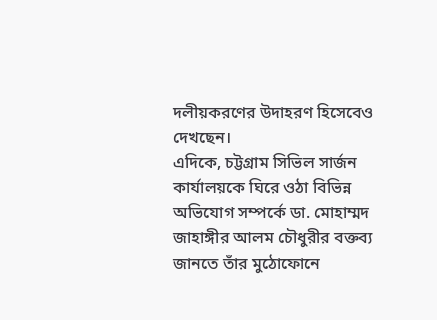দলীয়করণের উদাহরণ হিসেবেও দেখছেন।
এদিকে, চট্টগ্রাম সিভিল সার্জন কার্যালয়কে ঘিরে ওঠা বিভিন্ন অভিযোগ সম্পর্কে ডা. মোহাম্মদ জাহাঙ্গীর আলম চৌধুরীর বক্তব্য জানতে তাঁর মুঠোফোনে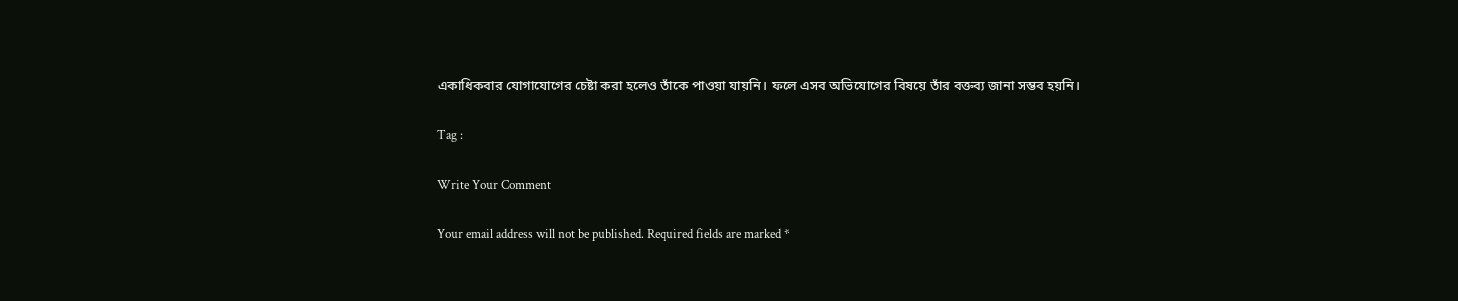একাধিকবার যোগাযোগের চেষ্টা করা হলেও তাঁকে পাওয়া যায়নি। ফলে এসব অভিযোগের বিষয়ে তাঁর বক্তব্য জানা সম্ভব হয়নি।

Tag :

Write Your Comment

Your email address will not be published. Required fields are marked *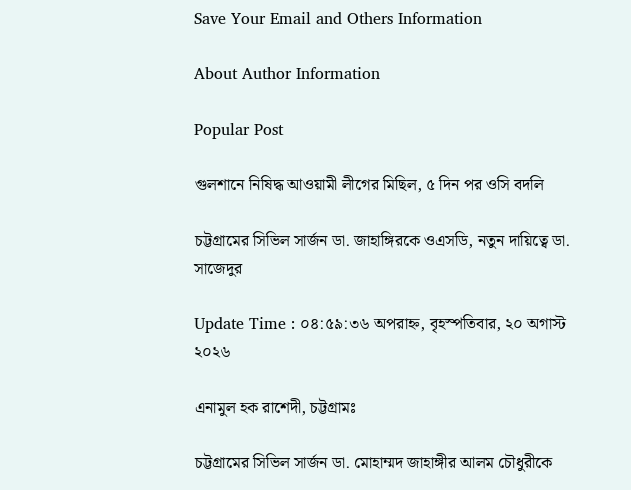Save Your Email and Others Information

About Author Information

Popular Post

গুলশানে নিষিদ্ধ আওয়ামী লীগের মিছিল, ৫ দিন পর ওসি বদলি

চট্টগ্রামের সিভিল সার্জন ডা. জাহাঙ্গিরকে ওএসডি, নতুন দায়িত্বে ডা. সাজেদুর

Update Time : ০৪:৫৯:৩৬ অপরাহ্ন, বৃহস্পতিবার, ২০ অগাস্ট ২০২৬

এনামুল হক রাশেদী, চট্টগ্রামঃ

চট্টগ্রামের সিভিল সার্জন ডা. মোহাম্মদ জাহাঙ্গীর আলম চৌধুরীকে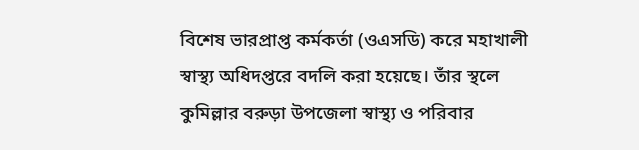বিশেষ ভারপ্রাপ্ত কর্মকর্তা (ওএসডি) করে মহাখালী স্বাস্থ্য অধিদপ্তরে বদলি করা হয়েছে। তাঁর স্থলে কুমিল্লার বরুড়া উপজেলা স্বাস্থ্য ও পরিবার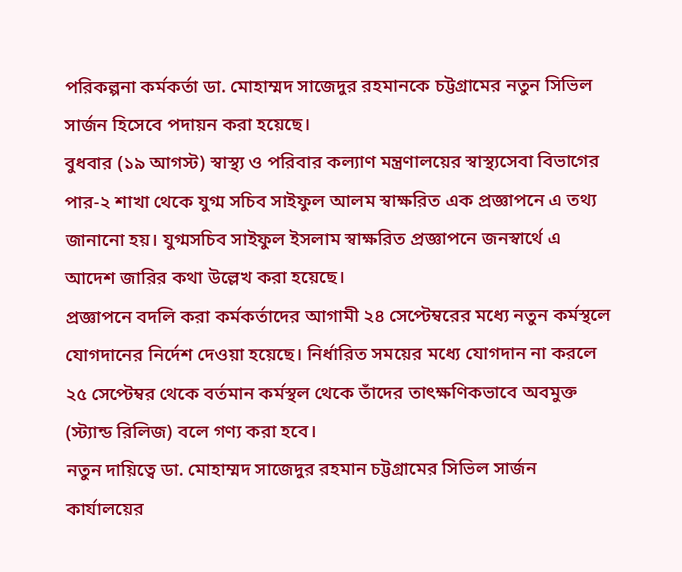পরিকল্পনা কর্মকর্তা ডা. মোহাম্মদ সাজেদুর রহমানকে চট্টগ্রামের নতুন সিভিল সার্জন হিসেবে পদায়ন করা হয়েছে।
বুধবার (১৯ আগস্ট) স্বাস্থ্য ও পরিবার কল্যাণ মন্ত্রণালয়ের স্বাস্থ্যসেবা বিভাগের পার-২ শাখা থেকে যুগ্ম সচিব সাইফুল আলম স্বাক্ষরিত এক প্রজ্ঞাপনে এ তথ্য জানানো হয়। যুগ্মসচিব সাইফুল ইসলাম স্বাক্ষরিত প্রজ্ঞাপনে জনস্বার্থে এ আদেশ জারির কথা উল্লেখ করা হয়েছে।
প্রজ্ঞাপনে বদলি করা কর্মকর্তাদের আগামী ২৪ সেপ্টেম্বরের মধ্যে নতুন কর্মস্থলে যোগদানের নির্দেশ দেওয়া হয়েছে। নির্ধারিত সময়ের মধ্যে যোগদান না করলে ২৫ সেপ্টেম্বর থেকে বর্তমান কর্মস্থল থেকে তাঁদের তাৎক্ষণিকভাবে অবমুক্ত (স্ট্যান্ড রিলিজ) বলে গণ্য করা হবে।
নতুন দায়িত্বে ডা. মোহাম্মদ সাজেদুর রহমান চট্টগ্রামের সিভিল সার্জন কার্যালয়ের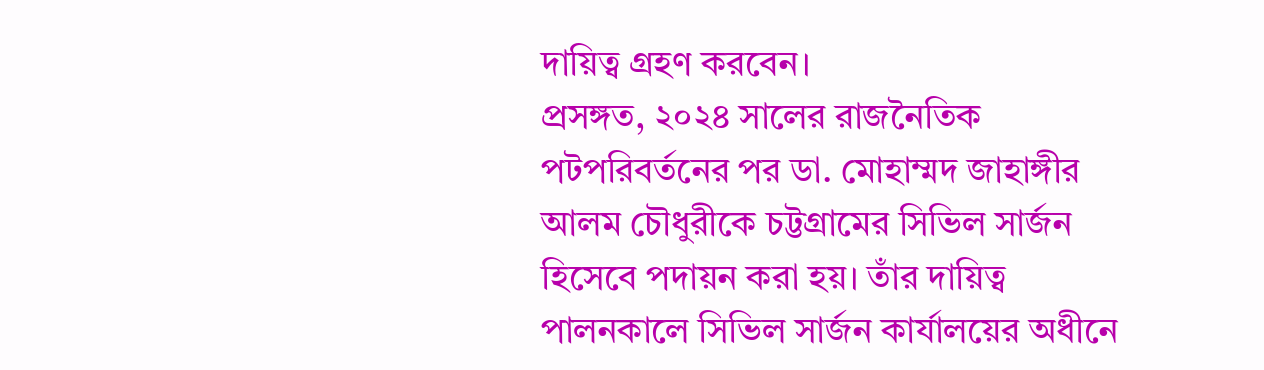দায়িত্ব গ্রহণ করবেন।
প্রসঙ্গত, ২০২৪ সালের রাজনৈতিক পটপরিবর্তনের পর ডা. মোহাম্মদ জাহাঙ্গীর আলম চৌধুরীকে চট্টগ্রামের সিভিল সার্জন হিসেবে পদায়ন করা হয়। তাঁর দায়িত্ব পালনকালে সিভিল সার্জন কার্যালয়ের অধীনে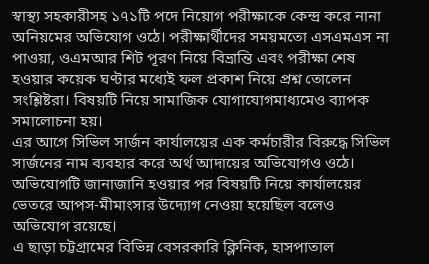স্বাস্থ্য সহকারীসহ ১৭১টি পদে নিয়োগ পরীক্ষাকে কেন্দ্র করে নানা অনিয়মের অভিযোগ ওঠে। পরীক্ষার্থীদের সময়মতো এসএমএস না পাওয়া, ওএমআর শিট পূরণ নিয়ে বিভ্রান্তি এবং পরীক্ষা শেষ হওয়ার কয়েক ঘণ্টার মধ্যেই ফল প্রকাশ নিয়ে প্রশ্ন তোলেন সংশ্লিষ্টরা। বিষয়টি নিয়ে সামাজিক যোগাযোগমাধ্যমেও ব্যাপক সমালোচনা হয়।
এর আগে সিভিল সার্জন কার্যালয়ের এক কর্মচারীর বিরুদ্ধে সিভিল সার্জনের নাম ব্যবহার করে অর্থ আদায়ের অভিযোগও ওঠে। অভিযোগটি জানাজানি হওয়ার পর বিষয়টি নিয়ে কার্যালয়ের ভেতরে আপস-মীমাংসার উদ্যোগ নেওয়া হয়েছিল বলেও অভিযোগ রয়েছে।
এ ছাড়া চট্টগ্রামের বিভিন্ন বেসরকারি ক্লিনিক, হাসপাতাল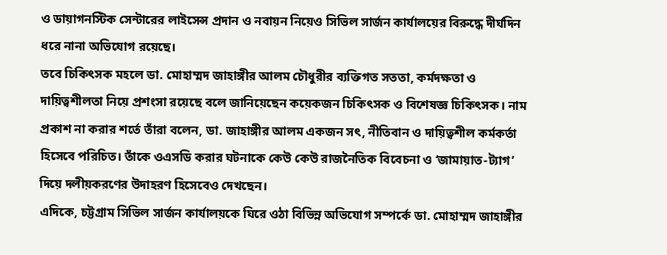ও ডায়াগনস্টিক সেন্টারের লাইসেন্স প্রদান ও নবায়ন নিয়েও সিভিল সার্জন কার্যালয়ের বিরুদ্ধে দীর্ঘদিন ধরে নানা অভিযোগ রয়েছে।
তবে চিকিৎসক মহলে ডা. মোহাম্মদ জাহাঙ্গীর আলম চৌধুরীর ব্যক্তিগত সততা, কর্মদক্ষতা ও দায়িত্বশীলতা নিয়ে প্রশংসা রয়েছে বলে জানিয়েছেন কয়েকজন চিকিৎসক ও বিশেষজ্ঞ চিকিৎসক। নাম প্রকাশ না করার শর্তে তাঁরা বলেন, ডা. জাহাঙ্গীর আলম একজন সৎ, নীতিবান ও দায়িত্বশীল কর্মকর্তা হিসেবে পরিচিত। তাঁকে ওএসডি করার ঘটনাকে কেউ কেউ রাজনৈতিক বিবেচনা ও ‘জামায়াত-ট্যাগ’ দিয়ে দলীয়করণের উদাহরণ হিসেবেও দেখছেন।
এদিকে, চট্টগ্রাম সিভিল সার্জন কার্যালয়কে ঘিরে ওঠা বিভিন্ন অভিযোগ সম্পর্কে ডা. মোহাম্মদ জাহাঙ্গীর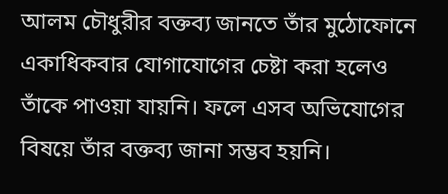আলম চৌধুরীর বক্তব্য জানতে তাঁর মুঠোফোনে একাধিকবার যোগাযোগের চেষ্টা করা হলেও তাঁকে পাওয়া যায়নি। ফলে এসব অভিযোগের বিষয়ে তাঁর বক্তব্য জানা সম্ভব হয়নি।